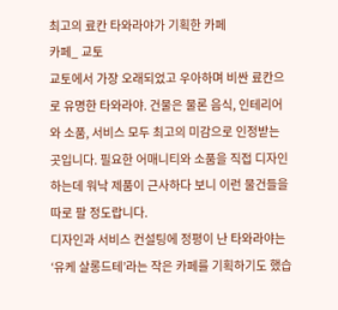최고의 료칸 타와라야가 기획한 카페
카페_ 교토
교토에서 가장 오래되었고 우아하며 비싼 료칸으로 유명한 타와라야. 건물은 물론 음식, 인테리어와 소품, 서비스 모두 최고의 미감으로 인정받는 곳입니다. 필요한 어매니티와 소품을 직접 디자인하는데 워낙 제품이 근사하다 보니 이런 물건들을 따로 팔 정도랍니다.
디자인과 서비스 컨설팅에 정평이 난 타와라야는 ‘유케 살롱드테’라는 작은 카페를 기획하기도 했습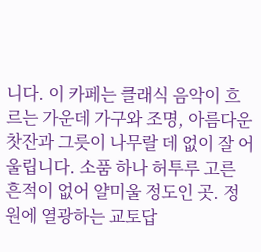니다. 이 카페는 클래식 음악이 흐르는 가운데 가구와 조명, 아름다운 찻잔과 그릇이 나무랄 데 없이 잘 어울립니다. 소품 하나 허투루 고른 흔적이 없어 얄미울 정도인 곳. 정원에 열광하는 교토답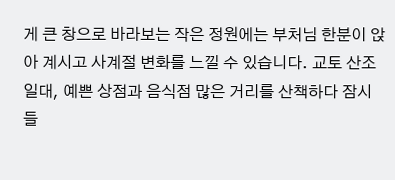게 큰 창으로 바라보는 작은 정원에는 부처님 한분이 앉아 계시고 사계절 변화를 느낄 수 있습니다. 교토 산조 일대, 예쁜 상점과 음식점 많은 거리를 산책하다 잠시 들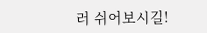러 쉬어보시길!